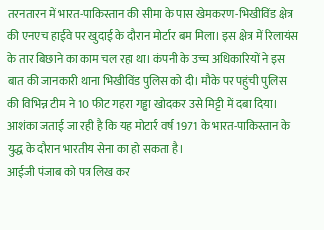तरनतारन में भारत-पाकिस्तान की सीमा के पास खेमकरण-भिखीविंड क्षेत्र की एनएच हाईवे पर खुदाई के दौरान मोर्टार बम मिला। इस क्षेत्र में रिलायंस के तार बिछाने का काम चल रहा था। कंपनी के उच्च अधिकारियों ने इस बात की जानकारी थाना भिखीविंड पुलिस को दी। मौके पर पहुंची पुलिस की विभिन्न टीम ने 10 फीट गहरा गड्ढा खोदकर उसे मिट्टी में दबा दिया। आशंका जताई जा रही है कि यह मोटार्र वर्ष 1971 के भारत-पाकिस्तान के युद्ध के दौरान भारतीय सेना का हो सकता है।
आईजी पंजाब को पत्र लिख कर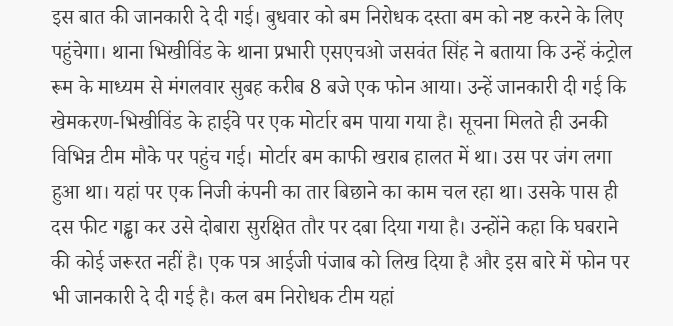इस बात की जानकारी दे दी गई। बुधवार को बम निरोधक दस्ता बम को नष्ट करने के लिए पहुंचेगा। थाना भिखीविंड के थाना प्रभारी एसएचओ जसवंत सिंह ने बताया कि उन्हें कंट्रोल रूम के माध्यम से मंगलवार सुबह करीब 8 बजे एक फोन आया। उन्हें जानकारी दी गई कि खेमकरण-भिखीविंड के हाईवे पर एक मोर्टार बम पाया गया है। सूचना मिलते ही उनकी विभिन्न टीम मौके पर पहुंच गई। मोर्टार बम काफी खराब हालत में था। उस पर जंग लगा हुआ था। यहां पर एक निजी कंपनी का तार बिछाने का काम चल रहा था। उसके पास ही दस फीट गड्ढा कर उसे दोबारा सुरक्षित तौर पर दबा दिया गया है। उन्होंने कहा कि घबराने की कोई जरूरत नहीं है। एक पत्र आईजी पंजाब को लिख दिया है और इस बारे में फोन पर भी जानकारी दे दी गई है। कल बम निरोधक टीम यहां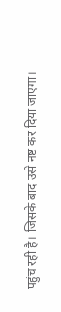पहुंच रही है। जिसके बाद उसे नष्ट कर दिया जाएगा।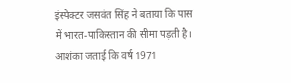इंस्पेक्टर जसवंत सिंह ने बताया कि पास में भारत-पाकिस्तान की सीमा पड़ती है। आशंका जताई कि वर्ष 1971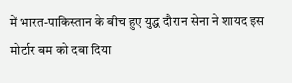में भारत-पाकिस्तान के बीच हुए युद्ध दौरान सेना ने शायद इस मोर्टार बम को दबा दिया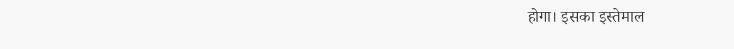होगा। इसका इस्तेमाल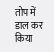तोप में डाल कर किया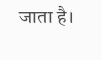जाता है।